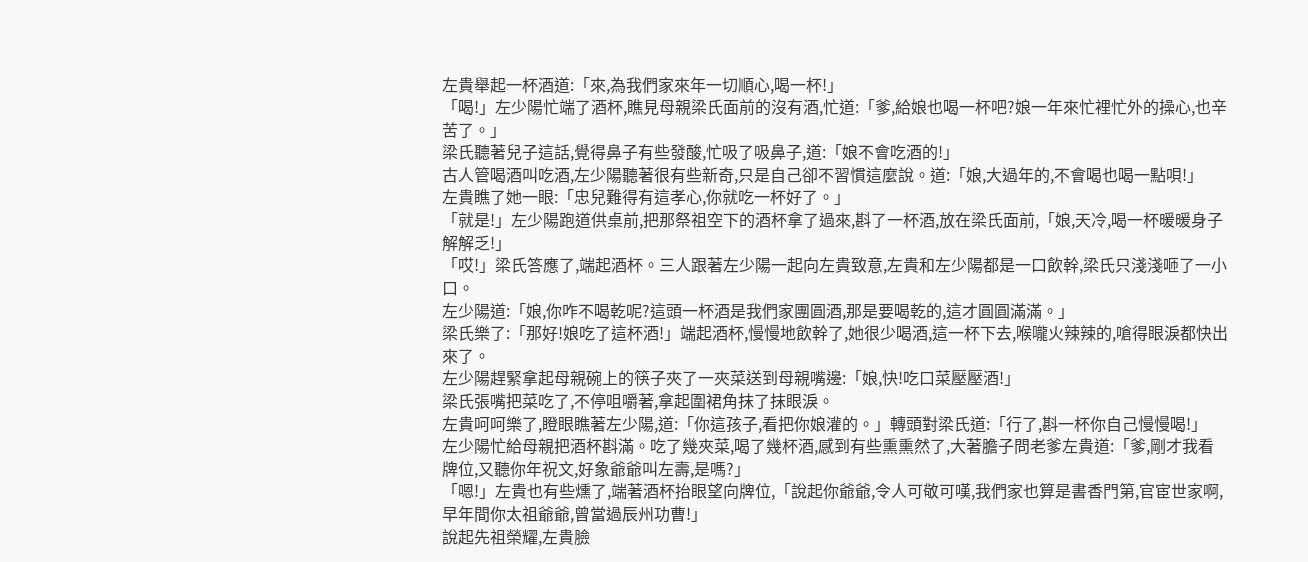左貴舉起一杯酒道:「來,為我們家來年一切順心,喝一杯!」
「喝!」左少陽忙端了酒杯,瞧見母親梁氏面前的沒有酒,忙道:「爹,給娘也喝一杯吧?娘一年來忙裡忙外的操心,也辛苦了。」
梁氏聽著兒子這話,覺得鼻子有些發酸,忙吸了吸鼻子,道:「娘不會吃酒的!」
古人管喝酒叫吃酒,左少陽聽著很有些新奇,只是自己卻不習慣這麼說。道:「娘,大過年的,不會喝也喝一點唄!」
左貴瞧了她一眼:「忠兒難得有這孝心,你就吃一杯好了。」
「就是!」左少陽跑道供桌前,把那祭祖空下的酒杯拿了過來,斟了一杯酒,放在梁氏面前,「娘,天冷,喝一杯暖暖身子解解乏!」
「哎!」梁氏答應了,端起酒杯。三人跟著左少陽一起向左貴致意,左貴和左少陽都是一口飲幹,梁氏只淺淺咂了一小口。
左少陽道:「娘,你咋不喝乾呢?這頭一杯酒是我們家團圓酒,那是要喝乾的,這才圓圓滿滿。」
梁氏樂了:「那好!娘吃了這杯酒!」端起酒杯,慢慢地飲幹了,她很少喝酒,這一杯下去,喉嚨火辣辣的,嗆得眼淚都快出來了。
左少陽趕緊拿起母親碗上的筷子夾了一夾菜送到母親嘴邊:「娘,快!吃口菜壓壓酒!」
梁氏張嘴把菜吃了,不停咀嚼著,拿起圍裙角抹了抹眼淚。
左貴呵呵樂了,瞪眼瞧著左少陽,道:「你這孩子,看把你娘灌的。」轉頭對梁氏道:「行了,斟一杯你自己慢慢喝!」
左少陽忙給母親把酒杯斟滿。吃了幾夾菜,喝了幾杯酒,感到有些熏熏然了,大著膽子問老爹左貴道:「爹,剛才我看牌位,又聽你年祝文,好象爺爺叫左壽,是嗎?」
「嗯!」左貴也有些燻了,端著酒杯抬眼望向牌位,「說起你爺爺,令人可敬可嘆,我們家也算是書香門第,官宦世家啊,早年間你太祖爺爺,曾當過辰州功曹!」
說起先祖榮耀,左貴臉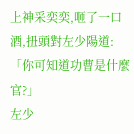上神采奕奕,咂了一口酒,扭頭對左少陽道:「你可知道功曹是什麼官?」
左少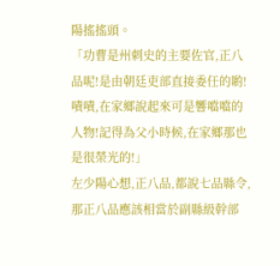陽搖搖頭。
「功曹是州刺史的主要佐官,正八品呢!是由朝廷吏部直接委任的喲!嘖嘖,在家鄉說起來可是響噹噹的人物!記得為父小時候,在家鄉那也是很榮光的!」
左少陽心想,正八品,都說七品縣令,那正八品應該相當於副縣級幹部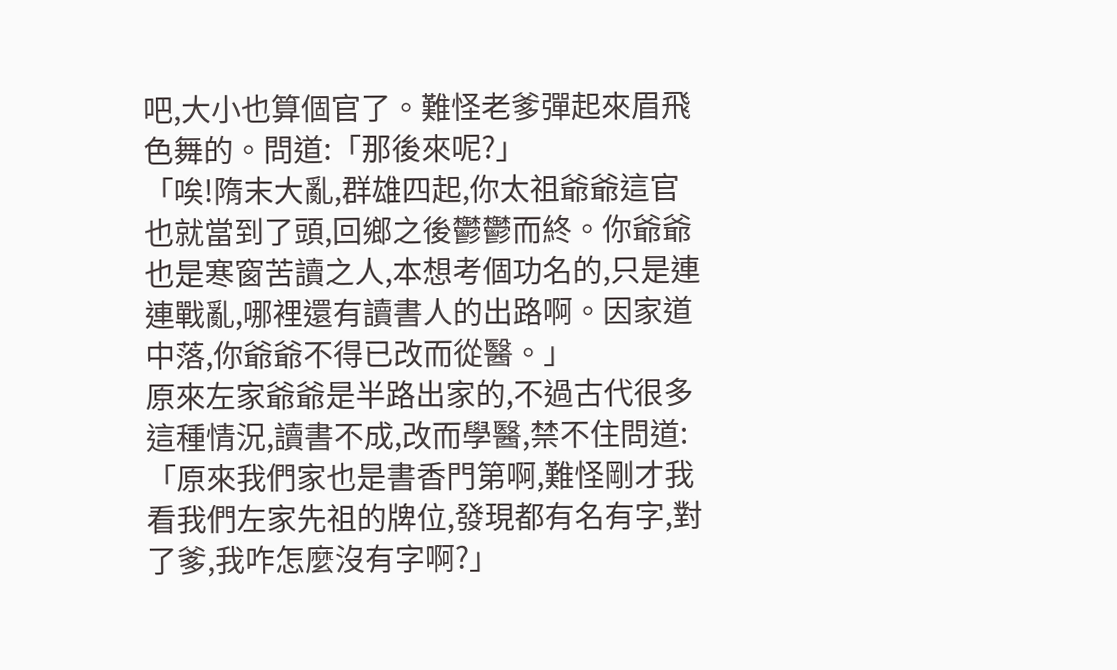吧,大小也算個官了。難怪老爹彈起來眉飛色舞的。問道:「那後來呢?」
「唉!隋末大亂,群雄四起,你太祖爺爺這官也就當到了頭,回鄉之後鬱鬱而終。你爺爺也是寒窗苦讀之人,本想考個功名的,只是連連戰亂,哪裡還有讀書人的出路啊。因家道中落,你爺爺不得已改而從醫。」
原來左家爺爺是半路出家的,不過古代很多這種情況,讀書不成,改而學醫,禁不住問道:「原來我們家也是書香門第啊,難怪剛才我看我們左家先祖的牌位,發現都有名有字,對了爹,我咋怎麼沒有字啊?」